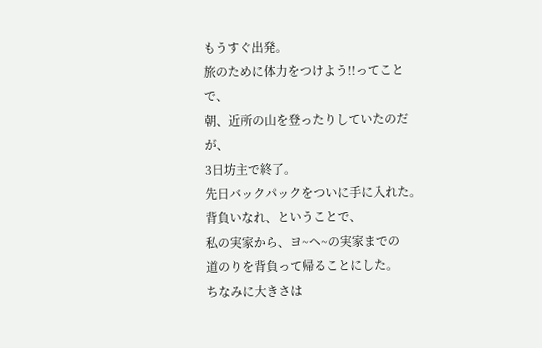もうすぐ出発。
旅のために体力をつけよう!!ってことで、
朝、近所の山を登ったりしていたのだが、
3日坊主で終了。
先日バックパックをついに手に入れた。
背負いなれ、ということで、
私の実家から、ヨ~ヘ~の実家までの
道のりを背負って帰ることにした。
ちなみに大きさは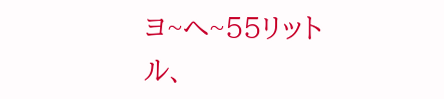ヨ~へ~55リットル、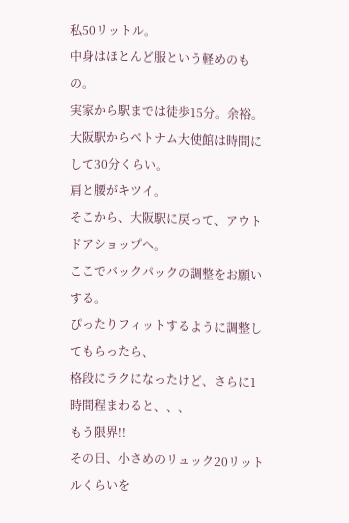私50リットル。
中身はほとんど服という軽めのもの。
実家から駅までは徒歩15分。余裕。
大阪駅からベトナム大使館は時間にして30分くらい。
肩と腰がキツイ。
そこから、大阪駅に戻って、アウトドアショップへ。
ここでバックパックの調整をお願いする。
ぴったりフィットするように調整してもらったら、
格段にラクになったけど、さらに1時間程まわると、、、
もう限界!!
その日、小さめのリュック20リットルくらいを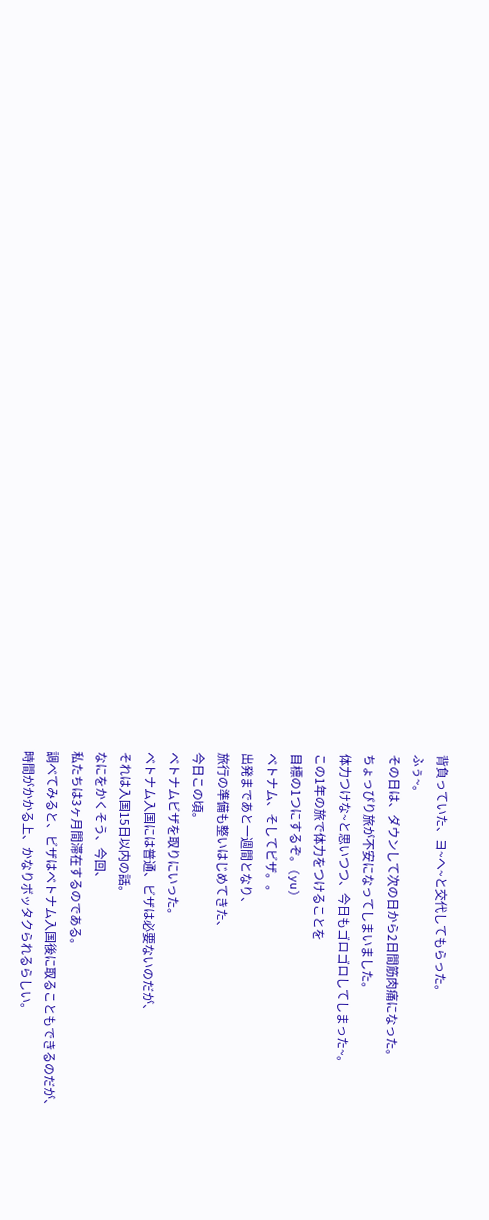背負っていた、ヨ~へ~と交代してもらった。
ふぅ~。
その日は、ダウンして次の日から2日間筋肉痛になった。
ちょっぴり旅が不安になってしまいました。
体力つけな~と思いつつ、今日もゴロゴロしてしまった~。
この1年の旅で体力をつけることを
目標の1つにするぞ。(yu)
ベトナム、そしてビザ。。
出発まであと一週間となり、
旅行の準備も整いはじめてきた、
今日この頃。
ベトナムビザを取りにいった。
ベトナム入国には普通、ビザは必要ないのだが、
それは入国15日以内の話。
なにをかくそう、今回、
私たちは3ヶ月間滞在するのである。
調べてみると、ビザはベトナム入国後に取ることもできるのだが、
時間がかかる上、かなりボッタクられるらしい。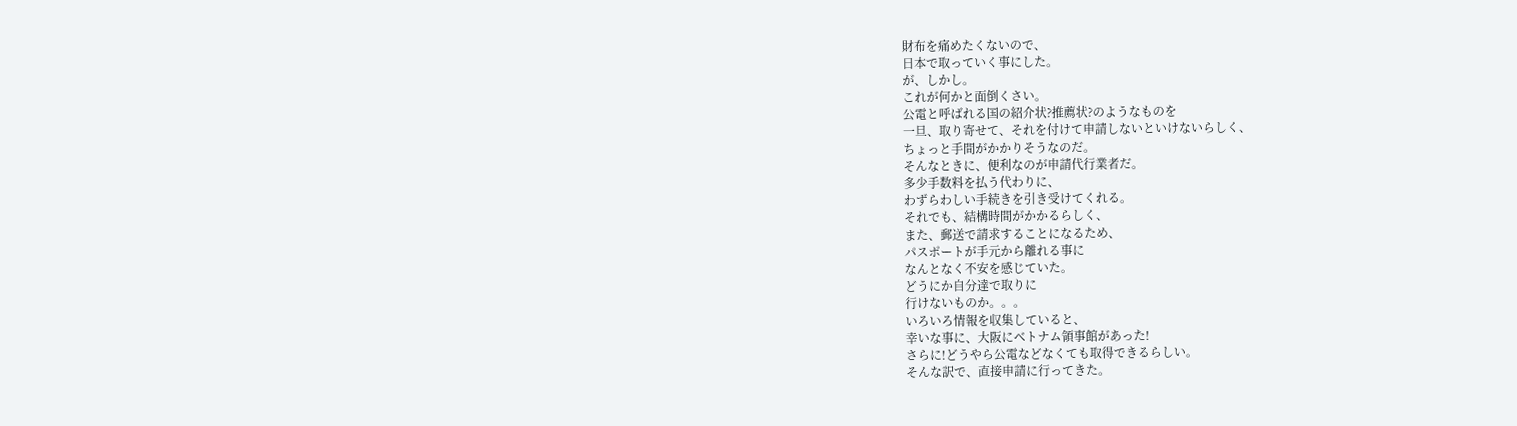財布を痛めたくないので、
日本で取っていく事にした。
が、しかし。
これが何かと面倒くさい。
公電と呼ばれる国の紹介状?推薦状?のようなものを
一旦、取り寄せて、それを付けて申請しないといけないらしく、
ちょっと手間がかかりそうなのだ。
そんなときに、便利なのが申請代行業者だ。
多少手数料を払う代わりに、
わずらわしい手続きを引き受けてくれる。
それでも、結構時間がかかるらしく、
また、郵送で請求することになるため、
パスポートが手元から離れる事に
なんとなく不安を感じていた。
どうにか自分達で取りに
行けないものか。。。
いろいろ情報を収集していると、
幸いな事に、大阪にベトナム領事館があった!
さらに!どうやら公電などなくても取得できるらしい。
そんな訳で、直接申請に行ってきた。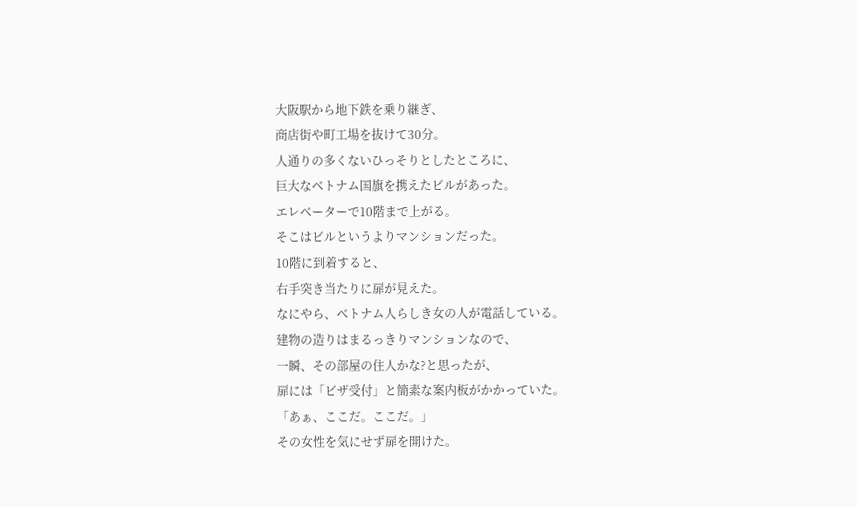大阪駅から地下鉄を乗り継ぎ、
商店街や町工場を抜けて30分。
人通りの多くないひっそりとしたところに、
巨大なベトナム国旗を携えたビルがあった。
エレベーターで10階まで上がる。
そこはビルというよりマンションだった。
10階に到着すると、
右手突き当たりに扉が見えた。
なにやら、ベトナム人らしき女の人が電話している。
建物の造りはまるっきりマンションなので、
一瞬、その部屋の住人かな?と思ったが、
扉には「ビザ受付」と簡素な案内板がかかっていた。
「あぁ、ここだ。ここだ。」
その女性を気にせず扉を開けた。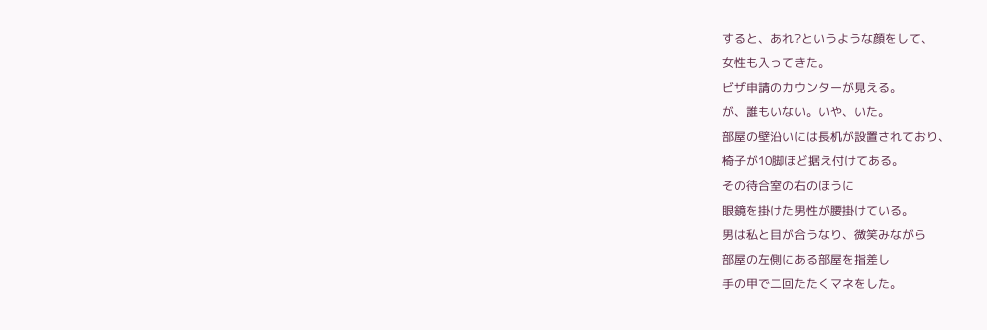すると、あれ?というような顔をして、
女性も入ってきた。
ビザ申請のカウンターが見える。
が、誰もいない。いや、いた。
部屋の壁沿いには長机が設置されており、
椅子が10脚ほど据え付けてある。
その待合室の右のほうに
眼鏡を掛けた男性が腰掛けている。
男は私と目が合うなり、微笑みながら
部屋の左側にある部屋を指差し
手の甲で二回たたくマネをした。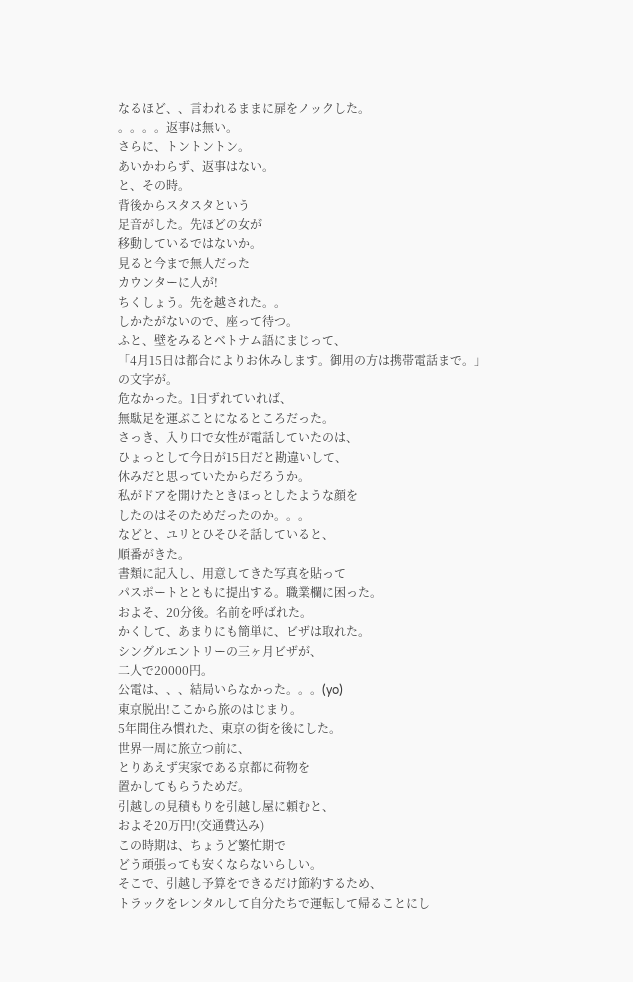なるほど、、言われるままに扉をノックした。
。。。。返事は無い。
さらに、トントントン。
あいかわらず、返事はない。
と、その時。
背後からスタスタという
足音がした。先ほどの女が
移動しているではないか。
見ると今まで無人だった
カウンターに人が!
ちくしょう。先を越された。。
しかたがないので、座って待つ。
ふと、壁をみるとベトナム語にまじって、
「4月15日は都合によりお休みします。御用の方は携帯電話まで。」
の文字が。
危なかった。1日ずれていれば、
無駄足を運ぶことになるところだった。
さっき、入り口で女性が電話していたのは、
ひょっとして今日が15日だと勘違いして、
休みだと思っていたからだろうか。
私がドアを開けたときほっとしたような顔を
したのはそのためだったのか。。。
などと、ユリとひそひそ話していると、
順番がきた。
書類に記入し、用意してきた写真を貼って
パスポートとともに提出する。職業欄に困った。
およそ、20分後。名前を呼ばれた。
かくして、あまりにも簡単に、ビザは取れた。
シングルエントリーの三ヶ月ビザが、
二人で20000円。
公電は、、、結局いらなかった。。。(yo)
東京脱出!ここから旅のはじまり。
5年間住み慣れた、東京の街を後にした。
世界一周に旅立つ前に、
とりあえず実家である京都に荷物を
置かしてもらうためだ。
引越しの見積もりを引越し屋に頼むと、
およそ20万円!(交通費込み)
この時期は、ちょうど繁忙期で
どう頑張っても安くならないらしい。
そこで、引越し予算をできるだけ節約するため、
トラックをレンタルして自分たちで運転して帰ることにし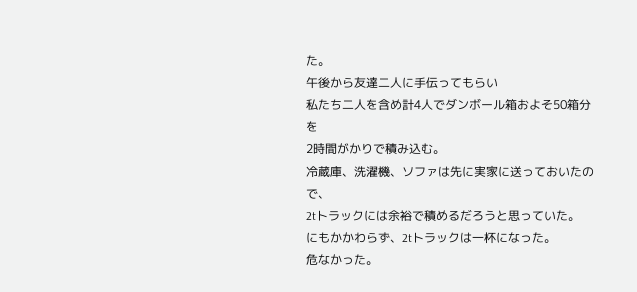た。
午後から友達二人に手伝ってもらい
私たち二人を含め計4人でダンボール箱およそ50箱分を
2時間がかりで積み込む。
冷蔵庫、洗濯機、ソファは先に実家に送っておいたので、
2tトラックには余裕で積めるだろうと思っていた。
にもかかわらず、2tトラックは一杯になった。
危なかった。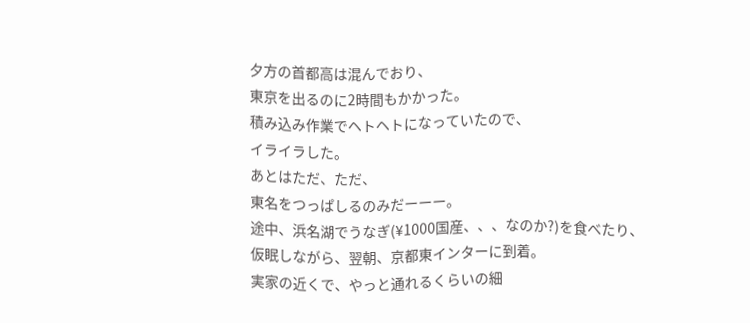夕方の首都高は混んでおり、
東京を出るのに2時間もかかった。
積み込み作業でヘトヘトになっていたので、
イライラした。
あとはただ、ただ、
東名をつっぱしるのみだーーー。
途中、浜名湖でうなぎ(¥1000国産、、、なのか?)を食べたり、
仮眠しながら、翌朝、京都東インターに到着。
実家の近くで、やっと通れるくらいの細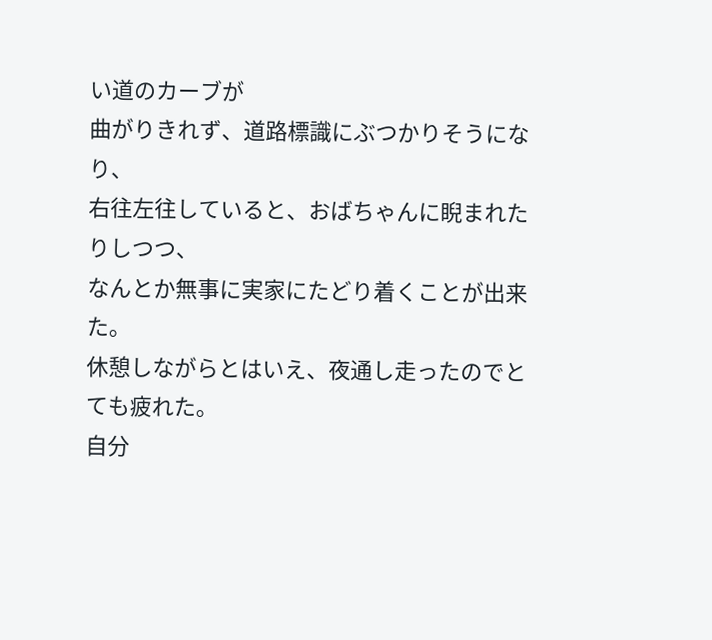い道のカーブが
曲がりきれず、道路標識にぶつかりそうになり、
右往左往していると、おばちゃんに睨まれたりしつつ、
なんとか無事に実家にたどり着くことが出来た。
休憩しながらとはいえ、夜通し走ったのでとても疲れた。
自分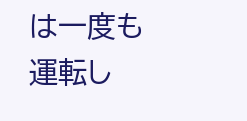は一度も運転し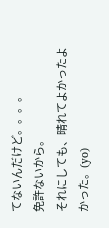てないんだけど。。。。
免許ないから。
それにしても、晴れてよかったよかった。(yo)